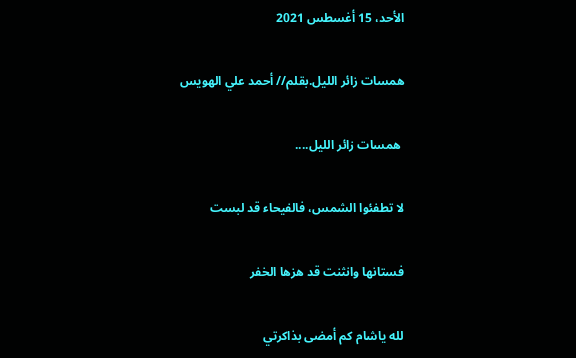الأحد، 15 أغسطس 2021

همسات زائر الليل.بقلم// أحمد علي الهويس

 همسات زائر الليل....

لا تطفئوا الشمس، فالفيحاء قد لبست

فستانها وانثنت قد هزها الخفر

لله ياشام كم أمضى بذاكرتي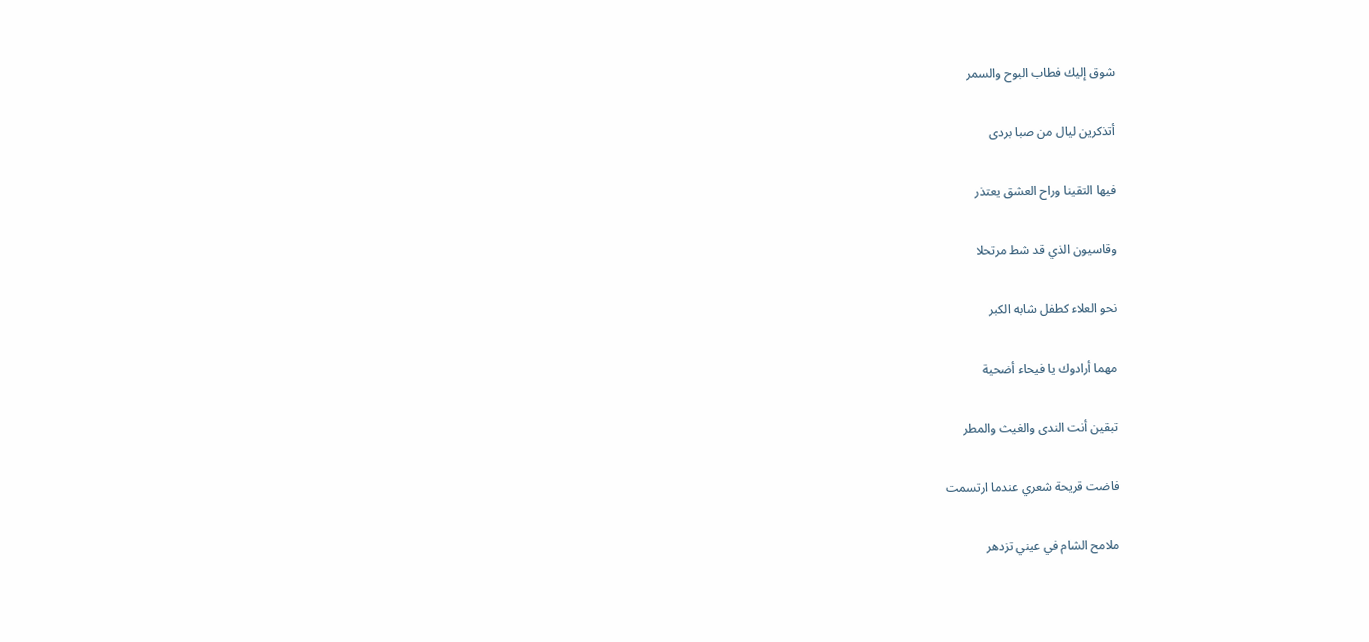شوق إليك فطاب البوح والسمر

أتذكرين ليال من صبا بردى

فيها التقينا وراح العشق يعتذر

وقاسيون الذي قد شط مرتحلا

نحو العلاء كطفل شابه الكبر

مهما أرادوك يا فيحاء أضحية

تبقين أنت الندى والغيث والمطر

فاضت قريحة شعري عندما ارتسمت

ملامح الشام في عيني تزدهر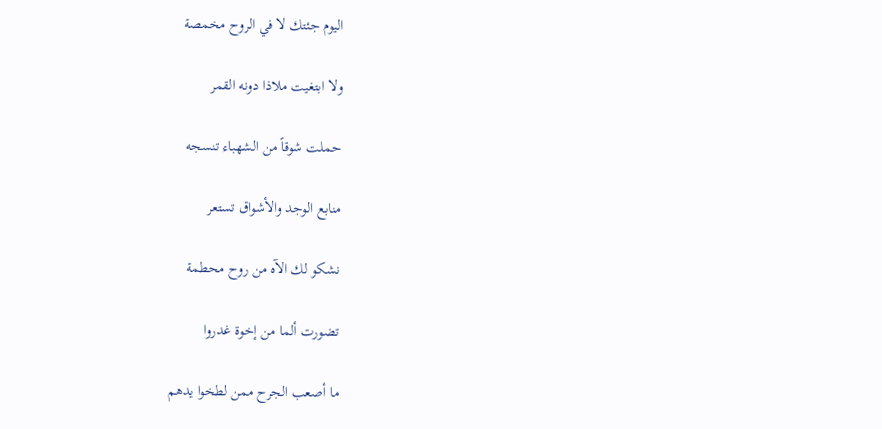اليوم جئتك لا في الروح مخمصة

ولا ابتغيت ملاذا دونه القمر

حملت شوقاً من الشهباء تنسجه

منابع الوجد والأشواق تستعر

نشكو لك الآه من روح محطمة

تضورت ألما من إخوة غدروا

ما أصعب الجرح ممن لطخوا يدهم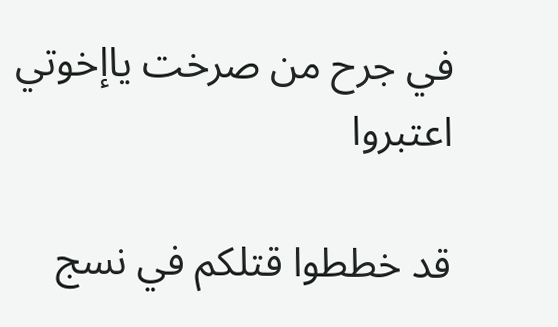في جرح من صرخت ياإخوتي اعتبروا

قد خططوا قتلكم في نسج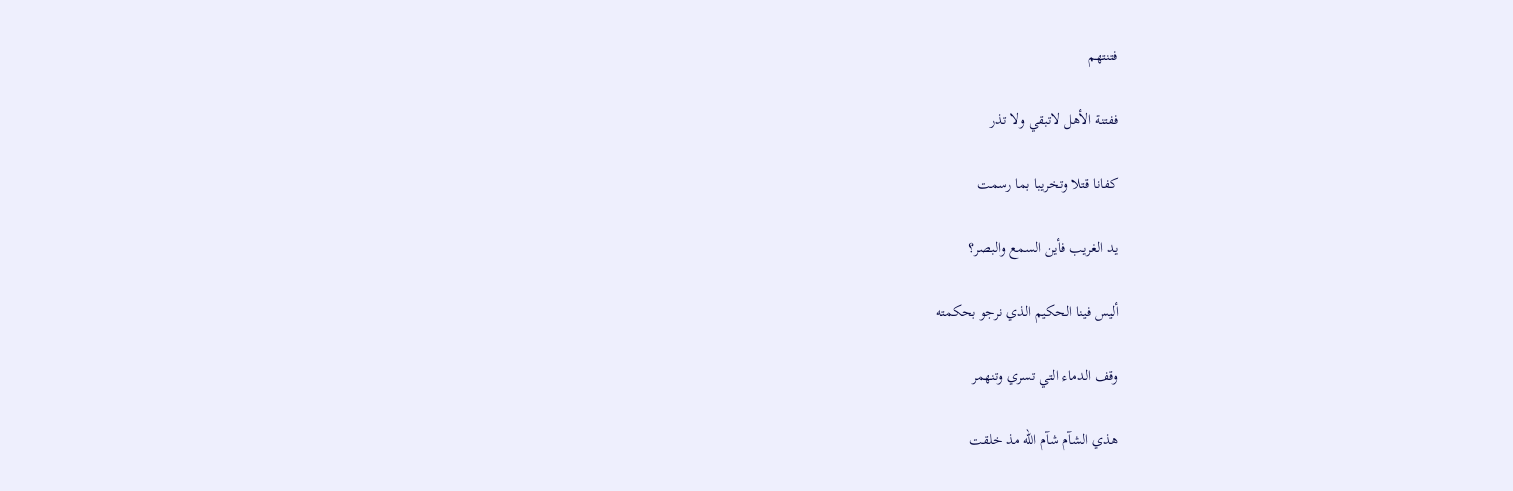فتنتهم

ففتنة الأهل لاتبقي ولا تذر

كفانا قتلا وتخريبا بما رسمت

يد الغريب فأين السمع والبصر؟

أليس فينا الحكيم الذي نرجو بحكمته

وقف الدماء التي تسري وتنهمر

هذي الشآم شآم الله مذ خلقت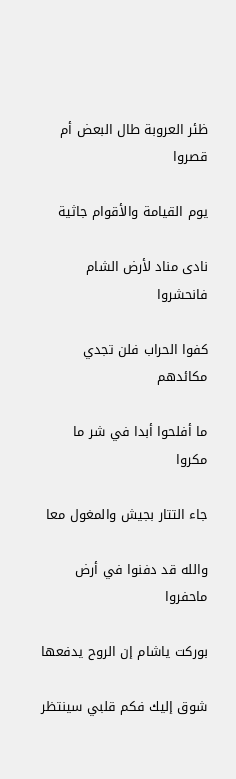ظئر العروبة طال البعض أم قصروا

يوم القيامة والأقوام جاثية

نادى مناد لأرض الشام فانحشروا

كفوا الحراب فلن تجدي مكائدهم

ما أفلحوا أبدا في شر ما مكروا

جاء التتار بجيش والمغول معا

والله قد دفنوا في أرض ماحفروا

بوركت ياشام إن الروح يدفعها

شوق إليك فكم قلبي سينتظر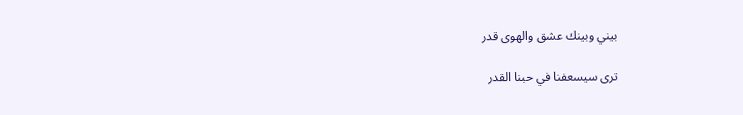بيني وبينك عشق والهوى قدر

ترى سيسعفنا في حبنا القدر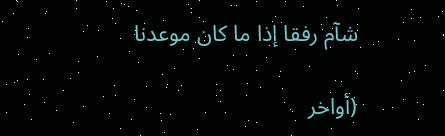شآم رفقا إذا ما كان موعدنا

(أواخر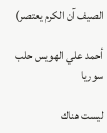الصيف آن الكرم يعتصر)

أحمد علي الهويس حلب سوريا

ليست هناك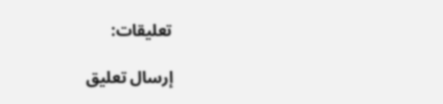تعليقات:

إرسال تعليق